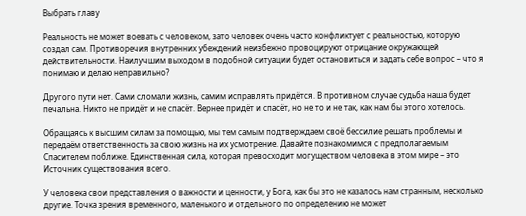Выбрать главу

Реальность не может воевать с человеком, зато человек очень часто конфликтует с реальностью, которую создал сам. Противоречия внутренних убеждений неизбежно провоцируют отрицание окружающей действительности. Наилучшим выходом в подобной ситуации будет остановиться и задать себе вопрос – что я понимаю и делаю неправильно?

Другого пути нет. Сами сломали жизнь, самим исправлять придётся. В противном случае судьба наша будет печальна. Никто не придёт и не спасёт. Вернее придёт и спасёт, но не то и не так, как нам бы этого хотелось.

Обращаясь к высшим силам за помощью, мы тем самым подтверждаем своё бессилие решать проблемы и передаём ответственность за свою жизнь на их усмотрение. Давайте познакомимся с предполагаемым Спасителем поближе. Единственная сила, которая превосходит могуществом человека в этом мире – это Источник существования всего.

У человека свои представления о важности и ценности, у Бога, как бы это не казалось нам странным, несколько другие. Точка зрения временного, маленького и отдельного по определению не может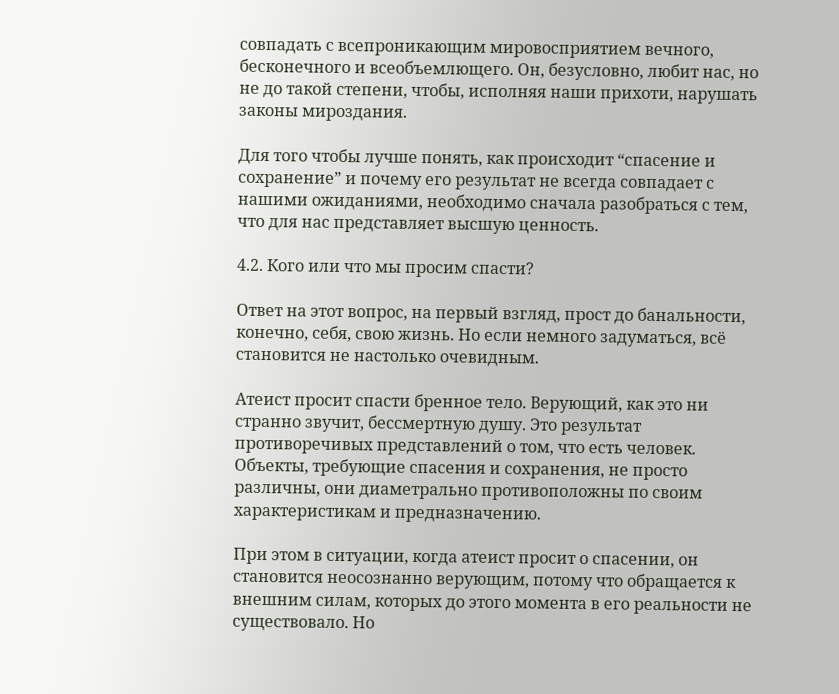совпадать с всепроникающим мировосприятием вечного, бесконечного и всеобъемлющего. Он, безусловно, любит нас, но не до такой степени, чтобы, исполняя наши прихоти, нарушать законы мироздания.

Для того чтобы лучше понять, как происходит “спасение и сохранение” и почему его результат не всегда совпадает с нашими ожиданиями, необходимо сначала разобраться с тем, что для нас представляет высшую ценность.

4.2. Кого или что мы просим спасти?

Ответ на этот вопрос, на первый взгляд, прост до банальности, конечно, себя, свою жизнь. Но если немного задуматься, всё становится не настолько очевидным.

Атеист просит спасти бренное тело. Верующий, как это ни странно звучит, бессмертную душу. Это результат противоречивых представлений о том, что есть человек. Объекты, требующие спасения и сохранения, не просто различны, они диаметрально противоположны по своим характеристикам и предназначению.

При этом в ситуации, когда атеист просит о спасении, он становится неосознанно верующим, потому что обращается к внешним силам, которых до этого момента в его реальности не существовало. Но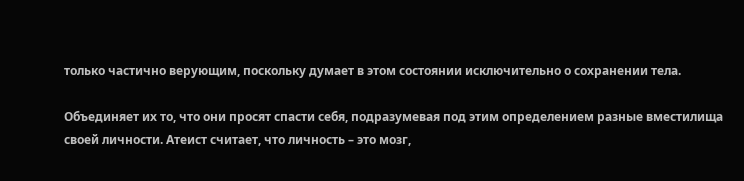только частично верующим, поскольку думает в этом состоянии исключительно о сохранении тела.

Объединяет их то, что они просят спасти себя, подразумевая под этим определением разные вместилища своей личности. Атеист считает, что личность – это мозг,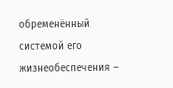обременённый системой его жизнеобеспечения –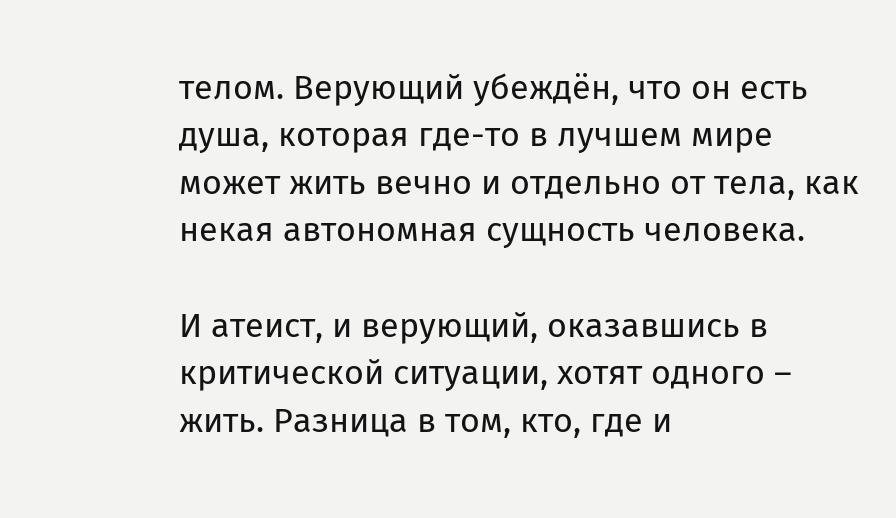телом. Верующий убеждён, что он есть душа, которая где-то в лучшем мире может жить вечно и отдельно от тела, как некая автономная сущность человека.

И атеист, и верующий, оказавшись в критической ситуации, хотят одного – жить. Разница в том, кто, где и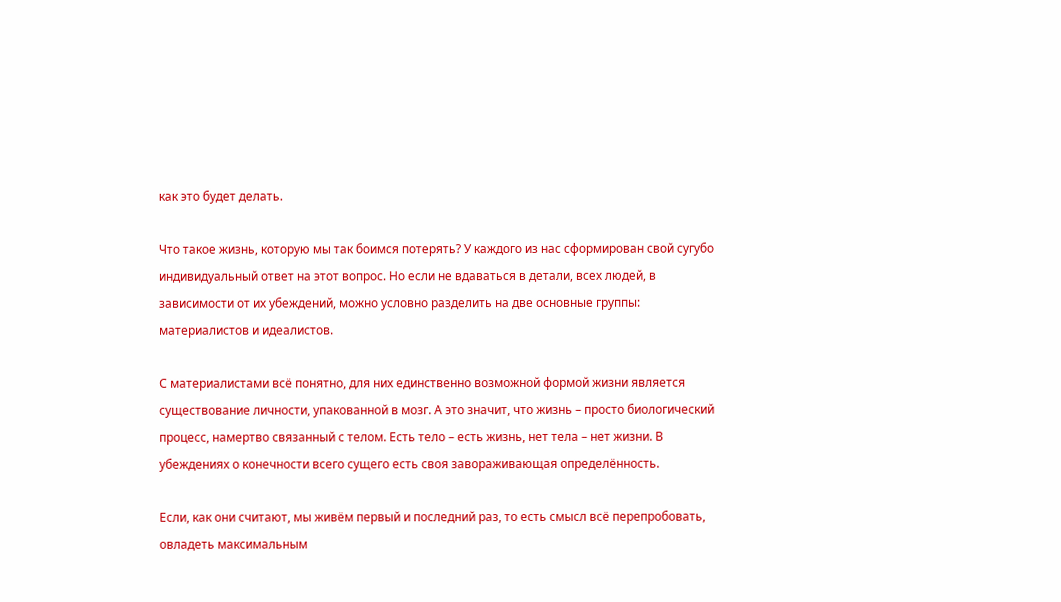как это будет делать.

Что такое жизнь, которую мы так боимся потерять? У каждого из нас сформирован свой сугубо индивидуальный ответ на этот вопрос. Но если не вдаваться в детали, всех людей, в зависимости от их убеждений, можно условно разделить на две основные группы: материалистов и идеалистов.

С материалистами всё понятно, для них единственно возможной формой жизни является существование личности, упакованной в мозг. А это значит, что жизнь – просто биологический процесс, намертво связанный с телом. Есть тело – есть жизнь, нет тела – нет жизни. В убеждениях о конечности всего сущего есть своя завораживающая определённость.

Если, как они считают, мы живём первый и последний раз, то есть смысл всё перепробовать, овладеть максимальным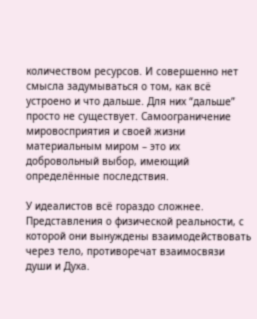количеством ресурсов. И совершенно нет смысла задумываться о том, как всё устроено и что дальше. Для них “дальше” просто не существует. Самоограничение мировосприятия и своей жизни материальным миром – это их добровольный выбор, имеющий определённые последствия.

У идеалистов всё гораздо сложнее. Представления о физической реальности, с которой они вынуждены взаимодействовать через тело, противоречат взаимосвязи души и Духа.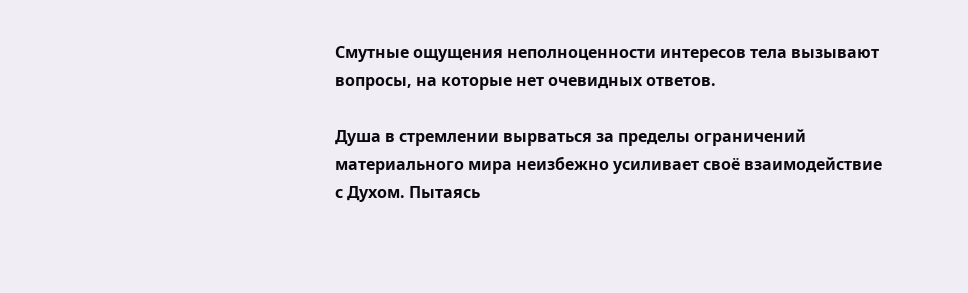Смутные ощущения неполноценности интересов тела вызывают вопросы, на которые нет очевидных ответов.

Душа в стремлении вырваться за пределы ограничений материального мира неизбежно усиливает своё взаимодействие с Духом. Пытаясь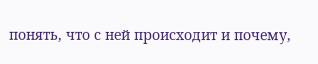понять, что с ней происходит и почему,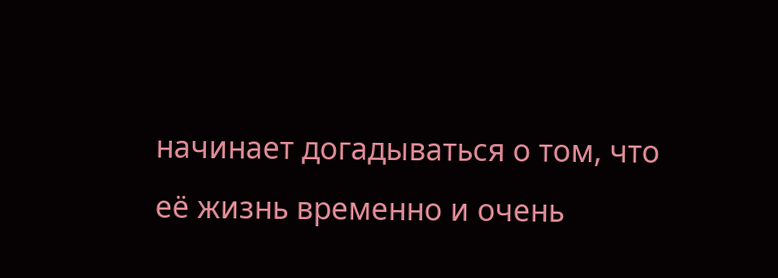начинает догадываться о том, что её жизнь временно и очень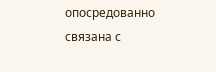опосредованно связана с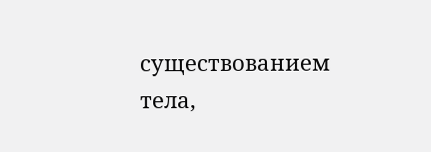существованием тела,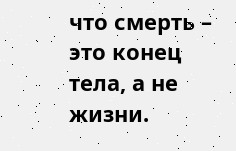что смерть – это конец тела, а не жизни.